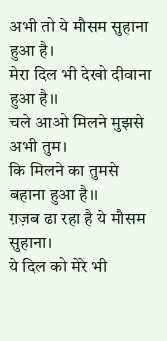अभी तो ये मौसम सुहाना हुआ है।
मेरा दिल भी देखो दीवाना हुआ है।।
चले आओ मिलने मुझसे अभी तुम।
कि मिलने का तुमसे बहाना हुआ है।।
ग़ज़ब ढा रहा है ये मौसम सुहाना।
ये दिल को मेरे भी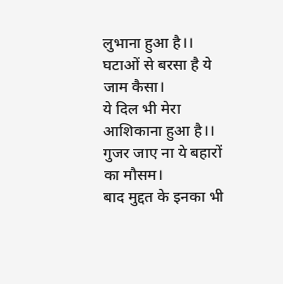लुभाना हुआ है।।
घटाओं से बरसा है ये जाम कैसा।
ये दिल भी मेरा आशिकाना हुआ है।।
गुजर जाए ना ये बहारों का मौसम।
बाद मुद्दत के इनका भी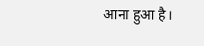आना हुआ है।